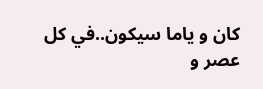كان و ياما سيكون..في كل عصر و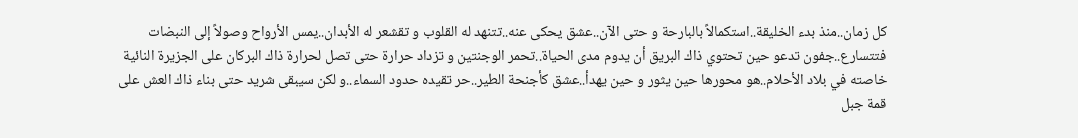كل زمان..منذ بدء الخليقة..استكمالاً بالبارحة و حتى الآن..عشق يحكى عنه..تتنهد له القلوب و تقشعر له الأبدان..يمس الأرواح وصولاً إلى النبضات فتتسارع..جفون تدعو حين تحتوي ذاك البريق أن يدوم مدى الحياة..تحمر الوجنتين و تزداد حرارة حتى تصل لحرارة ذاك البركان على الجزيرة النائية خاصته في بلاد الأحلام..هو محورها حين يثور و حين يهدأ..عشق كأجنحة الطير..حر تقيده حدود السماء..و لكن سيبقى شريد حتى بناء ذاك العش على قمة جبل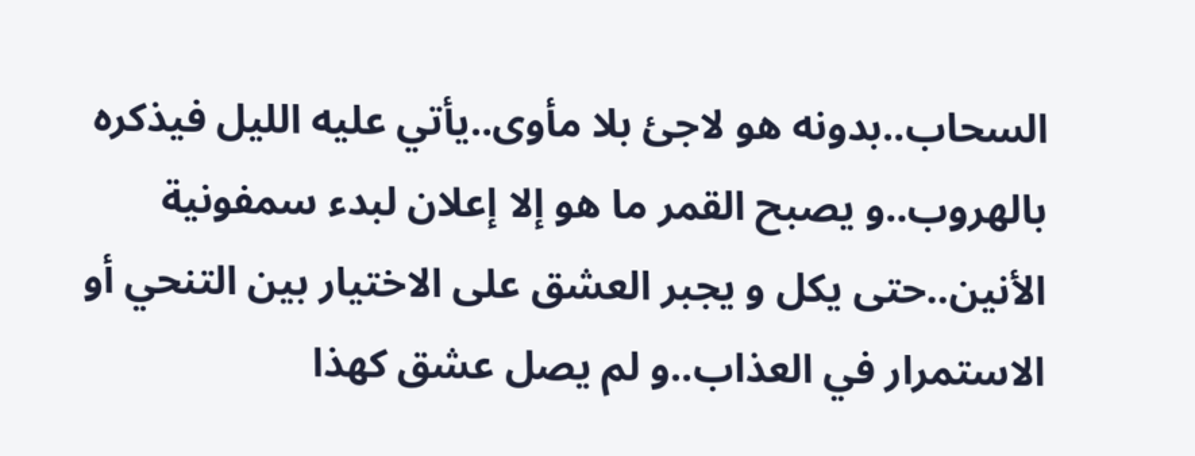السحاب..بدونه هو لاجئ بلا مأوى..يأتي عليه الليل فيذكره بالهروب..و يصبح القمر ما هو إلا إعلان لبدء سمفونية الأنين..حتى يكل و يجبر العشق على الاختيار بين التنحي أو الاستمرار في العذاب..و لم يصل عشق كهذا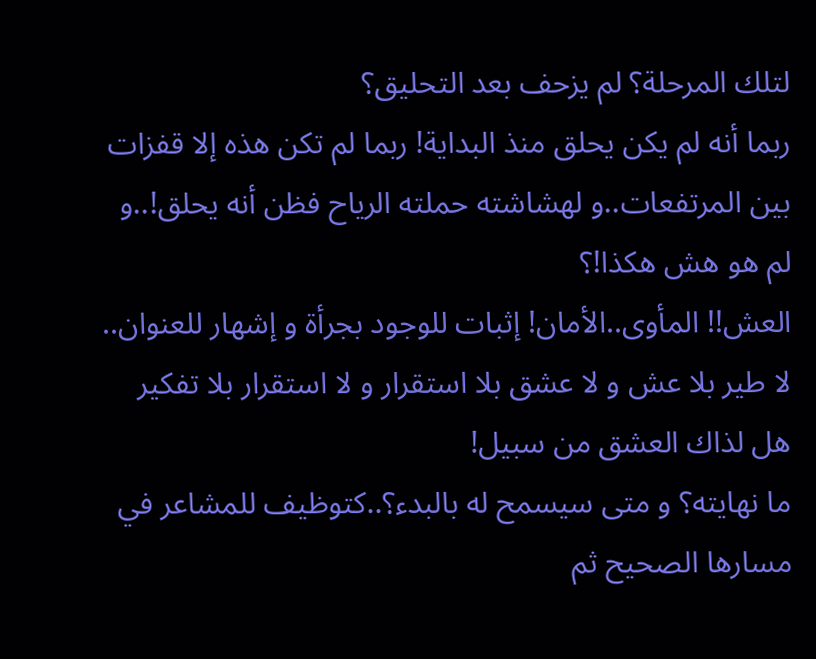لتلك المرحلة؟ لم يزحف بعد التحليق؟
ربما أنه لم يكن يحلق منذ البداية! ربما لم تكن هذه إلا قفزات بين المرتفعات..و لهشاشته حملته الرياح فظن أنه يحلق!..و لم هو هش هكذا!؟
العش!! المأوى..الأمان! إثبات للوجود بجرأة و إشهار للعنوان..
لا طير بلا عش و لا عشق بلا استقرار و لا استقرار بلا تفكير هل لذاك العشق من سبيل!
ما نهايته؟ و متى سيسمح له بالبدء؟..كتوظيف للمشاعر في مسارها الصحيح ثم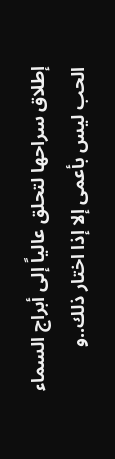إطلاق سراحها لتحلق عالياً إلى أبراج السماء
الحب ليس بأعمى إلا إذا اختار ذلك..و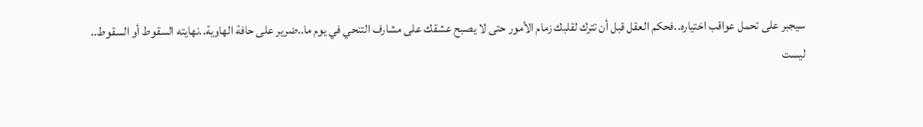سيجبر على تحمل عواقب اختياره..فحكم العقل قبل أن تترك لقلبك زمام الأمور حتى لا يصبح عشقك على مشارف التنحي في يوم ما..ضرير على حافة الهاوية..نهايته السقوط أو السقوط..
ليست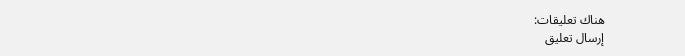هناك تعليقات:
إرسال تعليق